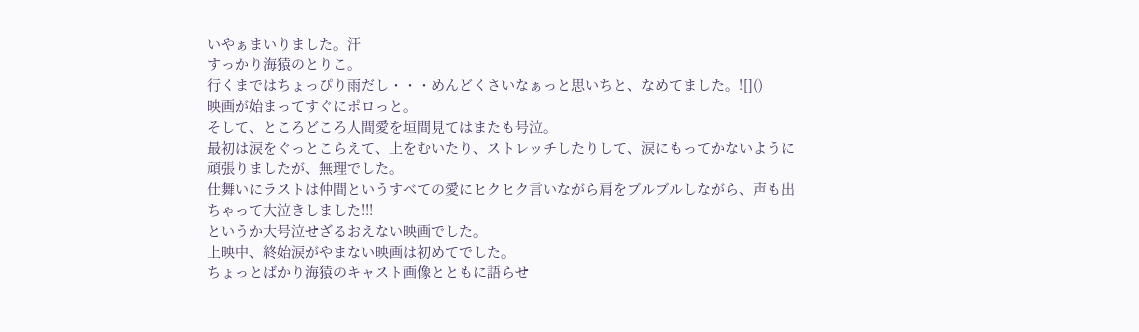いやぁまいりました。汗
すっかり海猿のとりこ。
行くまではちょっぴり雨だし・・・めんどくさいなぁっと思いちと、なめてました。![]()
映画が始まってすぐにポロっと。
そして、ところどころ人間愛を垣間見てはまたも号泣。
最初は涙をぐっとこらえて、上をむいたり、ストレッチしたりして、涙にもってかないように頑張りましたが、無理でした。
仕舞いにラストは仲間というすべての愛にヒクヒク言いながら肩をブルブルしながら、声も出ちゃって大泣きしました!!!
というか大号泣せざるおえない映画でした。
上映中、終始涙がやまない映画は初めてでした。
ちょっとばかり海猿のキャスト画像とともに語らせ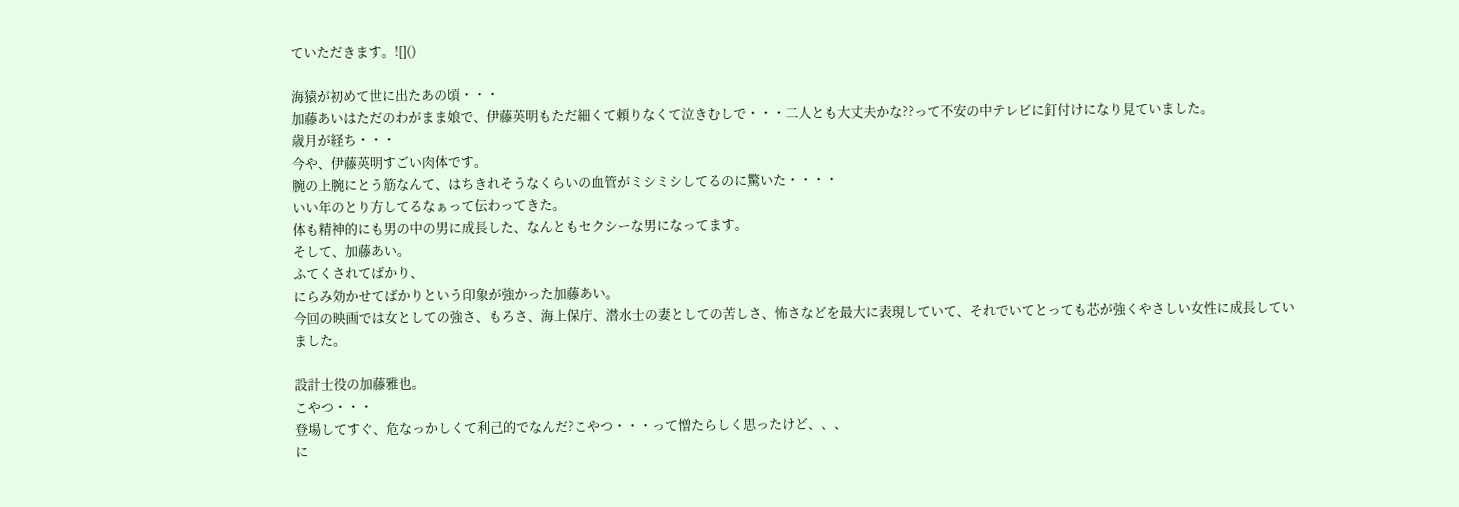ていただきます。![]()

海猿が初めて世に出たあの頃・・・
加藤あいはただのわがまま娘で、伊藤英明もただ細くて頼りなくて泣きむしで・・・二人とも大丈夫かな??って不安の中テレビに釘付けになり見ていました。
歳月が経ち・・・
今や、伊藤英明すごい肉体です。
腕の上腕にとう筋なんて、はちきれそうなくらいの血管がミシミシしてるのに驚いた・・・・
いい年のとり方してるなぁって伝わってきた。
体も精神的にも男の中の男に成長した、なんともセクシーな男になってます。
そして、加藤あい。
ふてくされてばかり、
にらみ効かせてばかりという印象が強かった加藤あい。
今回の映画では女としての強さ、もろさ、海上保庁、潜水士の妻としての苦しさ、怖さなどを最大に表現していて、それでいてとっても芯が強くやさしい女性に成長していました。

設計士役の加藤雅也。
こやつ・・・
登場してすぐ、危なっかしくて利己的でなんだ?こやつ・・・って憎たらしく思ったけど、、、
に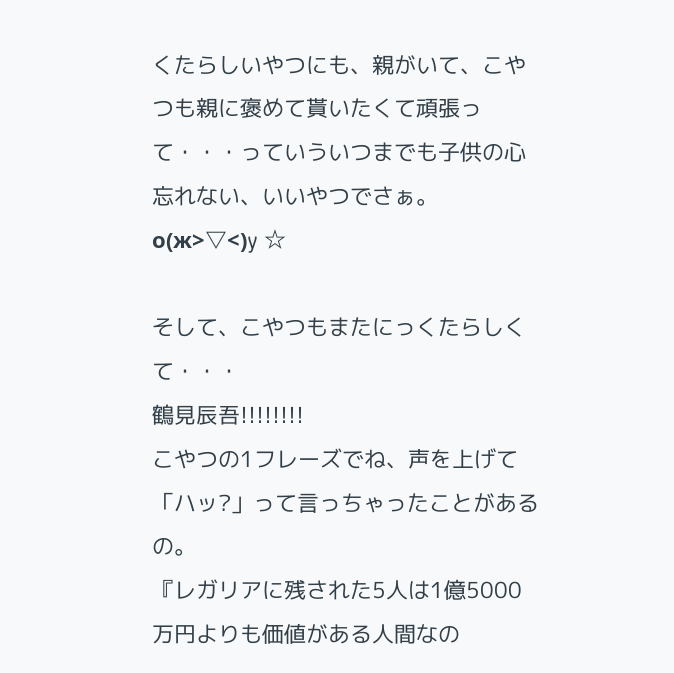くたらしいやつにも、親がいて、こやつも親に褒めて貰いたくて頑張って・・・っていういつまでも子供の心忘れない、いいやつでさぁ。о(ж>▽<)y ☆

そして、こやつもまたにっくたらしくて・・・
鶴見辰吾!!!!!!!!
こやつの1フレーズでね、声を上げて「ハッ?」って言っちゃったことがあるの。
『レガリアに残された5人は1億5000万円よりも価値がある人間なの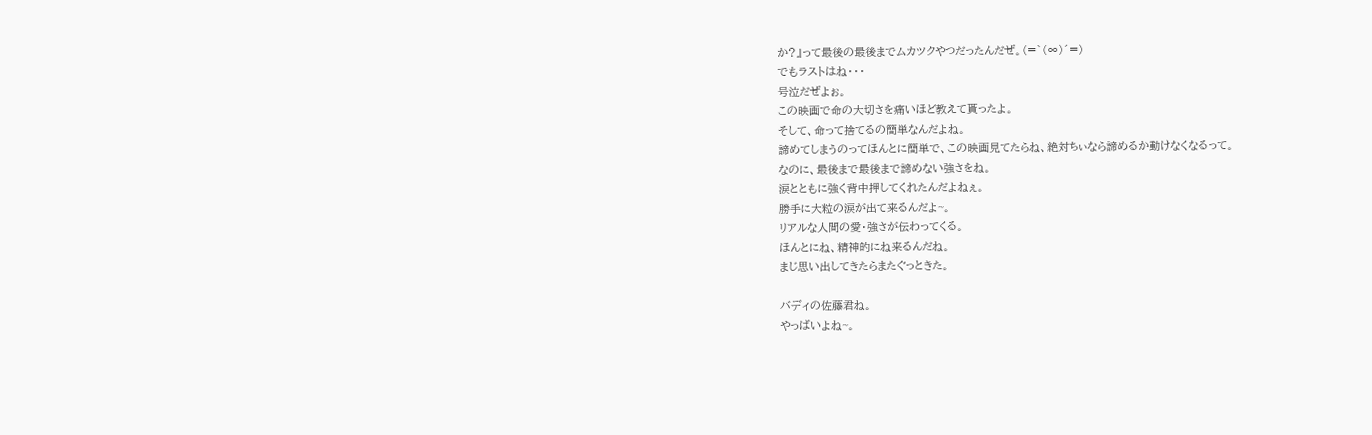か?』って最後の最後までムカツクやつだったんだぜ。(=`(∞)´=)
でもラストはね・・・
号泣だぜよぉ。
この映画で命の大切さを痛いほど教えて貰ったよ。
そして、命って捨てるの簡単なんだよね。
諦めてしまうのってほんとに簡単で、この映画見てたらね、絶対ちぃなら諦めるか動けなくなるって。
なのに、最後まで最後まで諦めない強さをね。
涙とともに強く背中押してくれたんだよねぇ。
勝手に大粒の涙が出て来るんだよ~。
リアルな人間の愛・強さが伝わってくる。
ほんとにね、精神的にね来るんだね。
まじ思い出してきたらまたぐっときた。

バディの佐藤君ね。
やっばいよね~。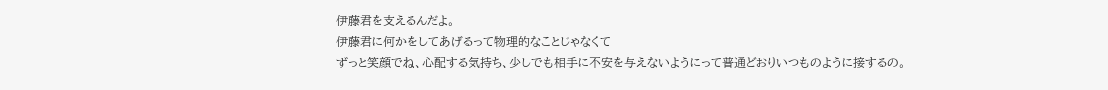伊藤君を支えるんだよ。
伊藤君に何かをしてあげるって物理的なことじゃなくて
ずっと笑顔でね、心配する気持ち、少しでも相手に不安を与えないようにって普通どおりいつものように接するの。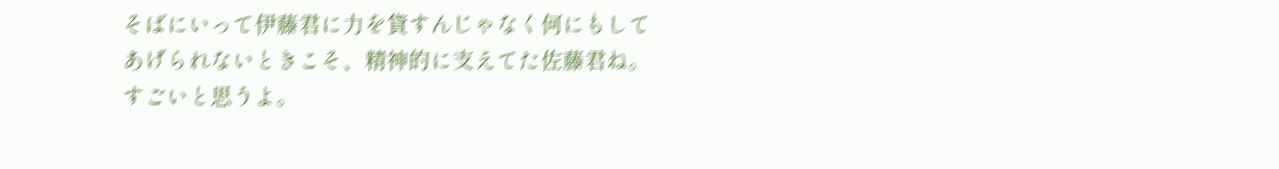そばにいって伊藤君に力を貸すんじゃなく何にもしてあげられないときこそ、精神的に支えてた佐藤君ね。
すごいと思うよ。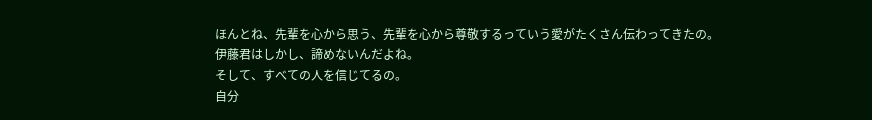ほんとね、先輩を心から思う、先輩を心から尊敬するっていう愛がたくさん伝わってきたの。
伊藤君はしかし、諦めないんだよね。
そして、すべての人を信じてるの。
自分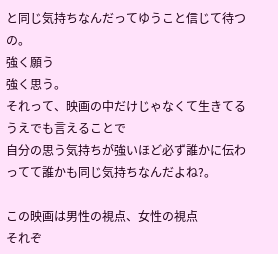と同じ気持ちなんだってゆうこと信じて待つの。
強く願う
強く思う。
それって、映画の中だけじゃなくて生きてるうえでも言えることで
自分の思う気持ちが強いほど必ず誰かに伝わってて誰かも同じ気持ちなんだよね?。

この映画は男性の視点、女性の視点
それぞ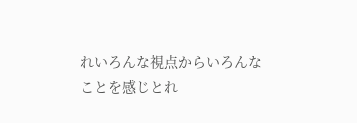れいろんな視点からいろんなことを感じとれ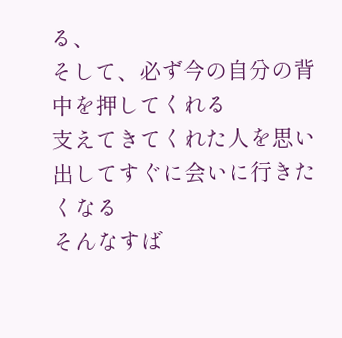る、
そして、必ず今の自分の背中を押してくれる
支えてきてくれた人を思い出してすぐに会いに行きたくなる
そんなすば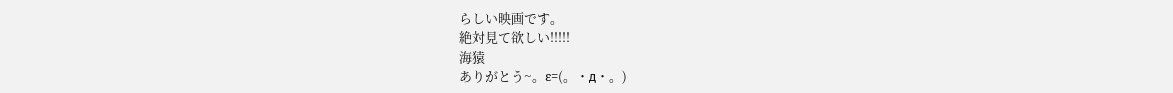らしい映画です。
絶対見て欲しい!!!!!
海猿
ありがとう~。ε=(。・д・。)